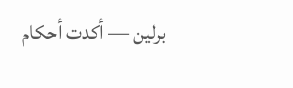برلين — أكدت أحكام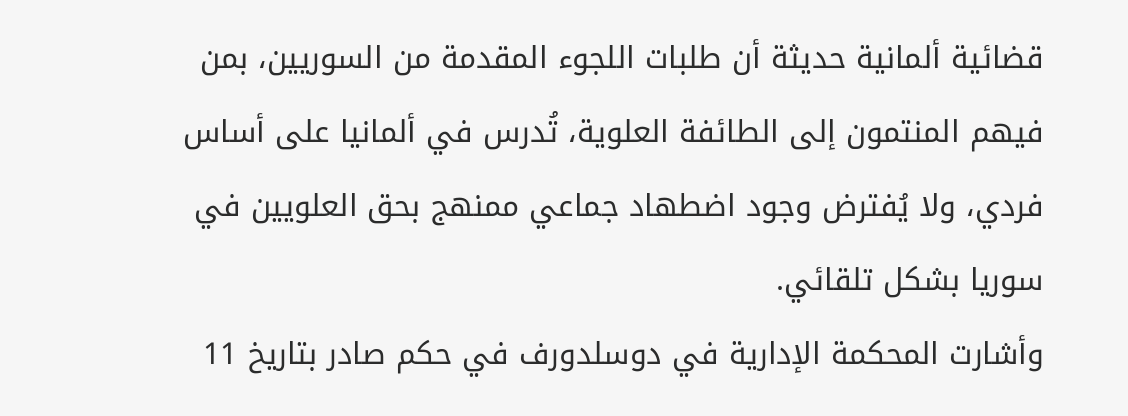قضائية ألمانية حديثة أن طلبات اللجوء المقدمة من السوريين، بمن فيهم المنتمون إلى الطائفة العلوية، تُدرس في ألمانيا على أساس فردي، ولا يُفترض وجود اضطهاد جماعي ممنهج بحق العلويين في سوريا بشكل تلقائي.
وأشارت المحكمة الإدارية في دوسلدورف في حكم صادر بتاريخ 11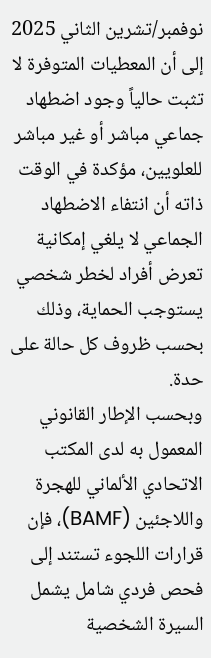نوفمبر/تشرين الثاني 2025 إلى أن المعطيات المتوفرة لا تثبت حالياً وجود اضطهاد جماعي مباشر أو غير مباشر للعلويين، مؤكدة في الوقت ذاته أن انتفاء الاضطهاد الجماعي لا يلغي إمكانية تعرض أفراد لخطر شخصي يستوجب الحماية، وذلك بحسب ظروف كل حالة على حدة.
وبحسب الإطار القانوني المعمول به لدى المكتب الاتحادي الألماني للهجرة واللاجئين (BAMF)، فإن قرارات اللجوء تستند إلى فحص فردي شامل يشمل السيرة الشخصية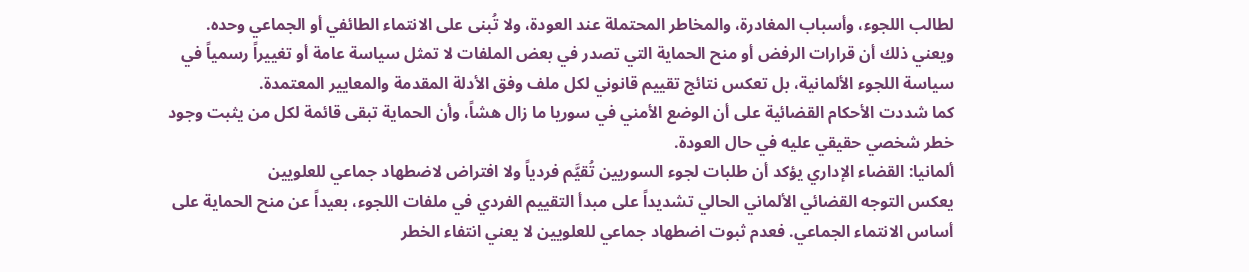لطالب اللجوء، وأسباب المغادرة، والمخاطر المحتملة عند العودة، ولا تُبنى على الانتماء الطائفي أو الجماعي وحده.
ويعني ذلك أن قرارات الرفض أو منح الحماية التي تصدر في بعض الملفات لا تمثل سياسة عامة أو تغييراً رسمياً في سياسة اللجوء الألمانية، بل تعكس نتائج تقييم قانوني لكل ملف وفق الأدلة المقدمة والمعايير المعتمدة.
كما شددت الأحكام القضائية على أن الوضع الأمني في سوريا ما زال هشاً، وأن الحماية تبقى قائمة لكل من يثبت وجود خطر شخصي حقيقي عليه في حال العودة.
ألمانيا: القضاء الإداري يؤكد أن طلبات لجوء السوريين تُقيَّم فردياً ولا افتراض لاضطهاد جماعي للعلويين
يعكس التوجه القضائي الألماني الحالي تشديداً على مبدأ التقييم الفردي في ملفات اللجوء، بعيداً عن منح الحماية على أساس الانتماء الجماعي. فعدم ثبوت اضطهاد جماعي للعلويين لا يعني انتفاء الخطر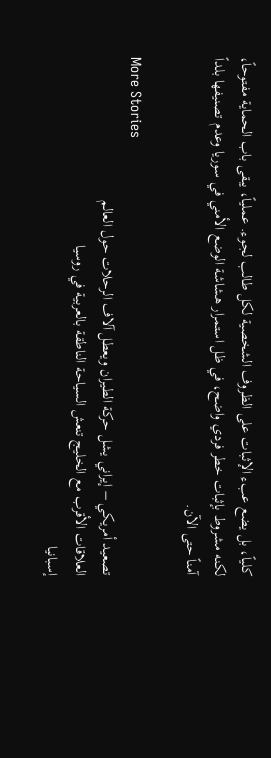كلياً، بل يضع عبء الإثبات على الظروف الشخصية لكل طالب لجوء. عملياً، يبقى باب الحماية مفتوحاً، لكنه مشروط بإثبات خطر فردي واضح، في ظل استمرار هشاشة الوضع الأمني في سوريا وعدم تصنيفها بلداً آمناً حتى الآن.

More Stories
تصعيد أمريكي – إيراني يشل حركة الطيران ويعطل آلاف الرحلات حول العالم
العلاقات الأقرب مع الخليج تنعش السياحة الناطقة بالعربية في روسيا
إسبانيا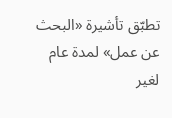تطبّق تأشيرة «البحث عن عمل» لمدة عام لغير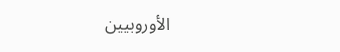الأوروبيين